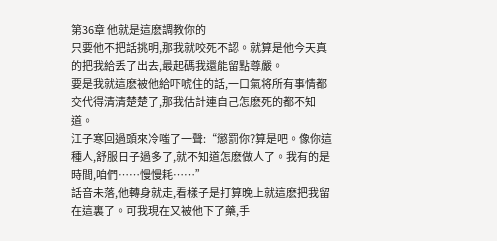第36章 他就是這麽調教你的
只要他不把話挑明,那我就咬死不認。就算是他今天真的把我給丢了出去,最起碼我還能留點尊嚴。
要是我就這麽被他給吓唬住的話,一口氣将所有事情都交代得清清楚楚了,那我估計連自己怎麽死的都不知道。
江子寒回過頭來冷嗤了一聲:“懲罰你?算是吧。像你這種人,舒服日子過多了,就不知道怎麽做人了。我有的是時間,咱們……慢慢耗……”
話音未落,他轉身就走,看樣子是打算晚上就這麽把我留在這裏了。可我現在又被他下了藥,手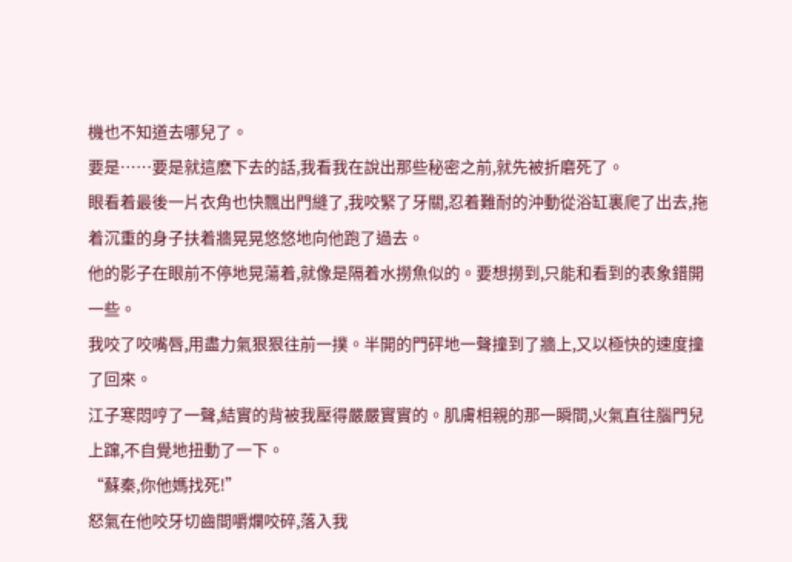機也不知道去哪兒了。
要是……要是就這麽下去的話,我看我在說出那些秘密之前,就先被折磨死了。
眼看着最後一片衣角也快飄出門縫了,我咬緊了牙關,忍着難耐的沖動從浴缸裏爬了出去,拖着沉重的身子扶着牆晃晃悠悠地向他跑了過去。
他的影子在眼前不停地晃蕩着,就像是隔着水撈魚似的。要想撈到,只能和看到的表象錯開一些。
我咬了咬嘴唇,用盡力氣狠狠往前一撲。半開的門砰地一聲撞到了牆上,又以極快的速度撞了回來。
江子寒悶哼了一聲,結實的背被我壓得嚴嚴實實的。肌膚相親的那一瞬間,火氣直往腦門兒上蹿,不自覺地扭動了一下。
“蘇秦,你他媽找死!”
怒氣在他咬牙切齒間嚼爛咬碎,落入我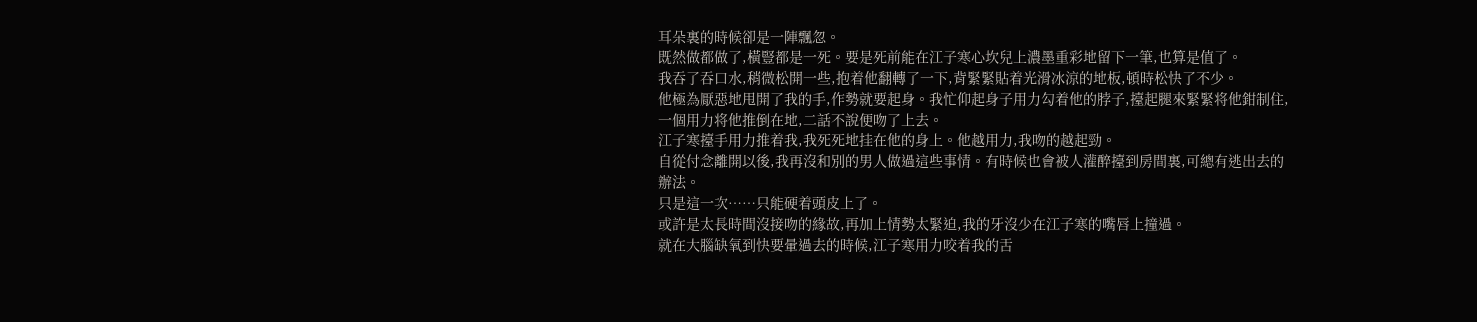耳朵裏的時候卻是一陣飄忽。
既然做都做了,橫豎都是一死。要是死前能在江子寒心坎兒上濃墨重彩地留下一筆,也算是值了。
我吞了吞口水,稍微松開一些,抱着他翻轉了一下,背緊緊貼着光滑冰涼的地板,頓時松快了不少。
他極為厭惡地甩開了我的手,作勢就要起身。我忙仰起身子用力勾着他的脖子,擡起腿來緊緊将他鉗制住,一個用力将他推倒在地,二話不說便吻了上去。
江子寒擡手用力推着我,我死死地挂在他的身上。他越用力,我吻的越起勁。
自從付念離開以後,我再沒和別的男人做過這些事情。有時候也會被人灌醉擡到房間裏,可總有逃出去的辦法。
只是這一次……只能硬着頭皮上了。
或許是太長時間沒接吻的緣故,再加上情勢太緊迫,我的牙沒少在江子寒的嘴唇上撞過。
就在大腦缺氧到快要暈過去的時候,江子寒用力咬着我的舌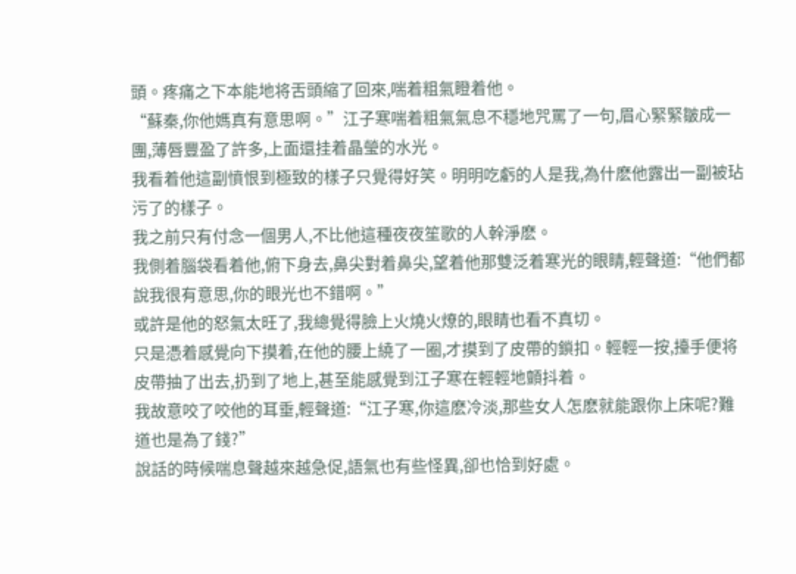頭。疼痛之下本能地将舌頭縮了回來,喘着粗氣瞪着他。
“蘇秦,你他媽真有意思啊。”江子寒喘着粗氣氣息不穩地咒罵了一句,眉心緊緊皺成一團,薄唇豐盈了許多,上面還挂着晶瑩的水光。
我看着他這副憤恨到極致的樣子只覺得好笑。明明吃虧的人是我,為什麽他露出一副被玷污了的樣子。
我之前只有付念一個男人,不比他這種夜夜笙歌的人幹淨麽。
我側着腦袋看着他,俯下身去,鼻尖對着鼻尖,望着他那雙泛着寒光的眼睛,輕聲道:“他們都說我很有意思,你的眼光也不錯啊。”
或許是他的怒氣太旺了,我總覺得臉上火燒火燎的,眼睛也看不真切。
只是憑着感覺向下摸着,在他的腰上繞了一圈,才摸到了皮帶的鎖扣。輕輕一按,擡手便将皮帶抽了出去,扔到了地上,甚至能感覺到江子寒在輕輕地顫抖着。
我故意咬了咬他的耳垂,輕聲道:“江子寒,你這麽冷淡,那些女人怎麽就能跟你上床呢?難道也是為了錢?”
說話的時候喘息聲越來越急促,語氣也有些怪異,卻也恰到好處。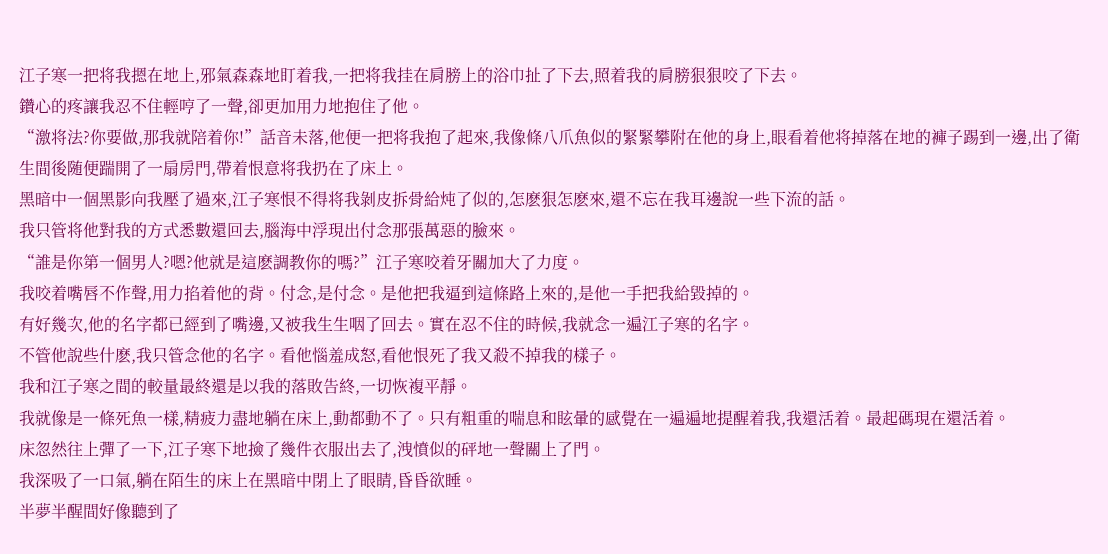江子寒一把将我摁在地上,邪氣森森地盯着我,一把将我挂在肩膀上的浴巾扯了下去,照着我的肩膀狠狠咬了下去。
鑽心的疼讓我忍不住輕哼了一聲,卻更加用力地抱住了他。
“激将法?你要做,那我就陪着你!”話音未落,他便一把将我抱了起來,我像條八爪魚似的緊緊攀附在他的身上,眼看着他将掉落在地的褲子踢到一邊,出了衛生間後随便踹開了一扇房門,帶着恨意将我扔在了床上。
黑暗中一個黑影向我壓了過來,江子寒恨不得将我剝皮拆骨給炖了似的,怎麽狠怎麽來,還不忘在我耳邊說一些下流的話。
我只管将他對我的方式悉數還回去,腦海中浮現出付念那張萬惡的臉來。
“誰是你第一個男人?嗯?他就是這麽調教你的嗎?”江子寒咬着牙關加大了力度。
我咬着嘴唇不作聲,用力掐着他的背。付念,是付念。是他把我逼到這條路上來的,是他一手把我給毀掉的。
有好幾次,他的名字都已經到了嘴邊,又被我生生咽了回去。實在忍不住的時候,我就念一遍江子寒的名字。
不管他說些什麽,我只管念他的名字。看他惱羞成怒,看他恨死了我又殺不掉我的樣子。
我和江子寒之間的較量最終還是以我的落敗告終,一切恢複平靜。
我就像是一條死魚一樣,精疲力盡地躺在床上,動都動不了。只有粗重的喘息和眩暈的感覺在一遍遍地提醒着我,我還活着。最起碼現在還活着。
床忽然往上彈了一下,江子寒下地撿了幾件衣服出去了,洩憤似的砰地一聲關上了門。
我深吸了一口氣,躺在陌生的床上在黑暗中閉上了眼睛,昏昏欲睡。
半夢半醒間好像聽到了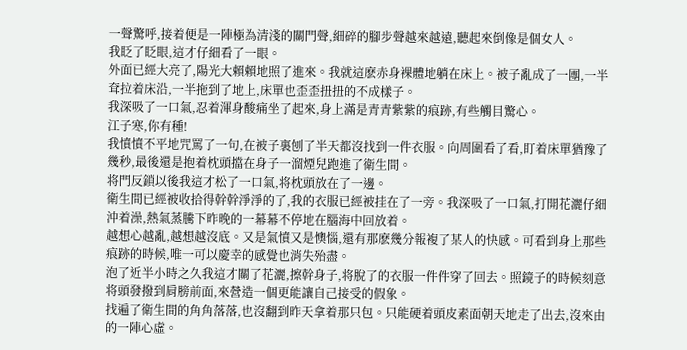一聲驚呼,接着便是一陣極為清淺的關門聲,細碎的腳步聲越來越遠,聽起來倒像是個女人。
我眨了眨眼,這才仔細看了一眼。
外面已經大亮了,陽光大賴賴地照了進來。我就這麽赤身裸體地躺在床上。被子亂成了一團,一半耷拉着床沿,一半拖到了地上,床單也歪歪扭扭的不成樣子。
我深吸了一口氣,忍着渾身酸痛坐了起來,身上滿是青青紫紫的痕跡,有些觸目驚心。
江子寒,你有種!
我憤憤不平地咒罵了一句,在被子裏刨了半天都沒找到一件衣服。向周圍看了看,盯着床單猶豫了幾秒,最後還是抱着枕頭擋在身子一溜煙兒跑進了衛生間。
将門反鎖以後我這才松了一口氣,将枕頭放在了一邊。
衛生間已經被收拾得幹幹淨淨的了,我的衣服已經被挂在了一旁。我深吸了一口氣,打開花灑仔細沖着澡,熱氣蒸騰下昨晚的一幕幕不停地在腦海中回放着。
越想心越亂,越想越沒底。又是氣憤又是懊惱,還有那麽幾分報複了某人的快感。可看到身上那些痕跡的時候,唯一可以慶幸的感覺也消失殆盡。
泡了近半小時之久我這才關了花灑,擦幹身子,将脫了的衣服一件件穿了回去。照鏡子的時候刻意将頭發撥到肩膀前面,來營造一個更能讓自己接受的假象。
找遍了衛生間的角角落落,也沒翻到昨天拿着那只包。只能硬着頭皮素面朝天地走了出去,沒來由的一陣心虛。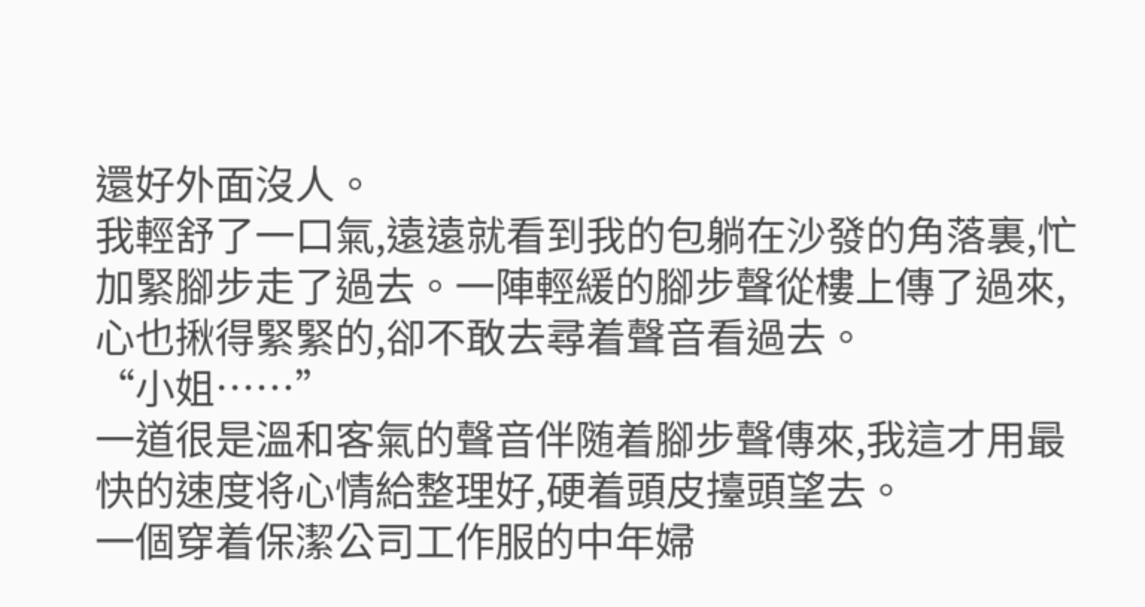還好外面沒人。
我輕舒了一口氣,遠遠就看到我的包躺在沙發的角落裏,忙加緊腳步走了過去。一陣輕緩的腳步聲從樓上傳了過來,心也揪得緊緊的,卻不敢去尋着聲音看過去。
“小姐……”
一道很是溫和客氣的聲音伴随着腳步聲傳來,我這才用最快的速度将心情給整理好,硬着頭皮擡頭望去。
一個穿着保潔公司工作服的中年婦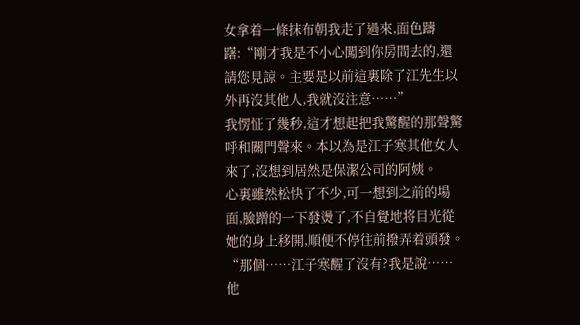女拿着一條抹布朝我走了過來,面色躊躇:“剛才我是不小心闖到你房間去的,還請您見諒。主要是以前這裏除了江先生以外再沒其他人,我就沒注意……”
我愣怔了幾秒,這才想起把我驚醒的那聲驚呼和關門聲來。本以為是江子寒其他女人來了,沒想到居然是保潔公司的阿姨。
心裏雖然松快了不少,可一想到之前的場面,臉蹭的一下發燙了,不自覺地将目光從她的身上移開,順便不停往前撥弄着頭發。
“那個……江子寒醒了沒有?我是說……他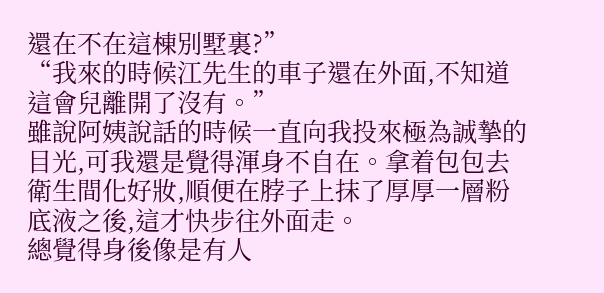還在不在這棟別墅裏?”
“我來的時候江先生的車子還在外面,不知道這會兒離開了沒有。”
雖說阿姨說話的時候一直向我投來極為誠摯的目光,可我還是覺得渾身不自在。拿着包包去衛生間化好妝,順便在脖子上抹了厚厚一層粉底液之後,這才快步往外面走。
總覺得身後像是有人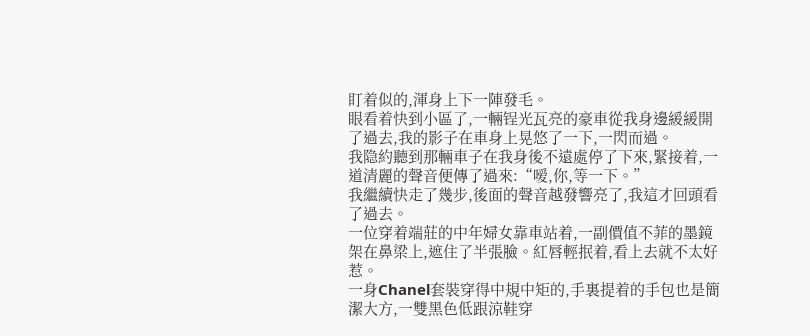盯着似的,渾身上下一陣發毛。
眼看着快到小區了,一輛锃光瓦亮的豪車從我身邊緩緩開了過去,我的影子在車身上晃悠了一下,一閃而過。
我隐約聽到那輛車子在我身後不遠處停了下來,緊接着,一道清麗的聲音便傳了過來:“嗳,你,等一下。”
我繼續快走了幾步,後面的聲音越發響亮了,我這才回頭看了過去。
一位穿着端莊的中年婦女靠車站着,一副價值不菲的墨鏡架在鼻梁上,遮住了半張臉。紅唇輕抿着,看上去就不太好惹。
一身Chanel套裝穿得中規中矩的,手裏提着的手包也是簡潔大方,一雙黑色低跟涼鞋穿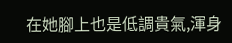在她腳上也是低調貴氣,渾身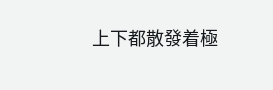上下都散發着極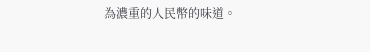為濃重的人民幣的味道。